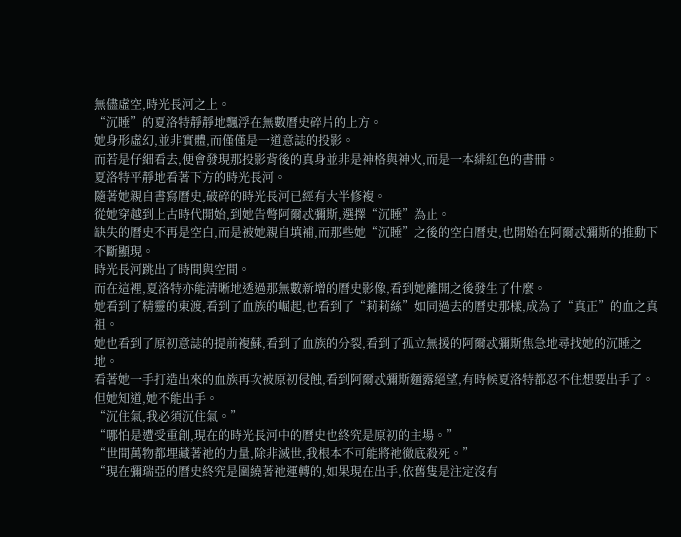無儘虛空,時光長河之上。
“沉睡”的夏洛特靜靜地飄浮在無數曆史碎片的上方。
她身形虛幻,並非實體,而僅僅是一道意誌的投影。
而若是仔細看去,便會發現那投影背後的真身並非是神格與神火,而是一本緋紅色的書冊。
夏洛特平靜地看著下方的時光長河。
隨著她親自書寫曆史,破碎的時光長河已經有大半修複。
從她穿越到上古時代開始,到她告彆阿爾忒彌斯,選擇“沉睡”為止。
缺失的曆史不再是空白,而是被她親自填補,而那些她“沉睡”之後的空白曆史,也開始在阿爾忒彌斯的推動下不斷顯現。
時光長河跳出了時間與空間。
而在這裡,夏洛特亦能清晰地透過那無數新增的曆史影像,看到她離開之後發生了什麼。
她看到了精靈的東渡,看到了血族的崛起,也看到了“莉莉絲”如同過去的曆史那樣,成為了“真正”的血之真祖。
她也看到了原初意誌的提前複蘇,看到了血族的分裂,看到了孤立無援的阿爾忒彌斯焦急地尋找她的沉睡之地。
看著她一手打造出來的血族再次被原初侵蝕,看到阿爾忒彌斯麵露絕望,有時候夏洛特都忍不住想要出手了。
但她知道,她不能出手。
“沉住氣,我必須沉住氣。”
“哪怕是遭受重創,現在的時光長河中的曆史也終究是原初的主場。”
“世間萬物都埋藏著祂的力量,除非滅世,我根本不可能將祂徹底殺死。”
“現在彌瑞亞的曆史終究是圍繞著祂運轉的,如果現在出手,依舊隻是注定沒有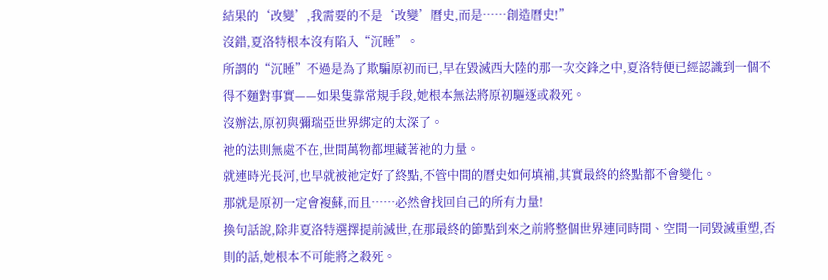結果的‘改變’,我需要的不是‘改變’曆史,而是……創造曆史!”
沒錯,夏洛特根本沒有陷入“沉睡”。
所謂的“沉睡”不過是為了欺騙原初而已,早在毀滅西大陸的那一次交鋒之中,夏洛特便已經認識到一個不得不麵對事實——如果隻靠常規手段,她根本無法將原初驅逐或殺死。
沒辦法,原初與彌瑞亞世界綁定的太深了。
祂的法則無處不在,世間萬物都埋藏著祂的力量。
就連時光長河,也早就被祂定好了終點,不管中間的曆史如何填補,其實最終的終點都不會變化。
那就是原初一定會複蘇,而且……必然會找回自己的所有力量!
換句話說,除非夏洛特選擇提前滅世,在那最終的節點到來之前將整個世界連同時間、空間一同毀滅重塑,否則的話,她根本不可能將之殺死。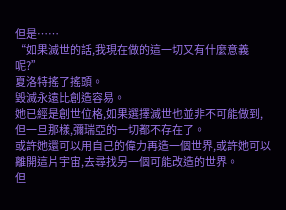但是……
“如果滅世的話,我現在做的這一切又有什麼意義呢?”
夏洛特搖了搖頭。
毀滅永遠比創造容易。
她已經是創世位格,如果選擇滅世也並非不可能做到,但一旦那樣,彌瑞亞的一切都不存在了。
或許她還可以用自己的偉力再造一個世界,或許她可以離開這片宇宙,去尋找另一個可能改造的世界。
但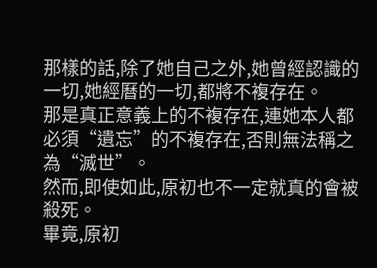那樣的話,除了她自己之外,她曾經認識的一切,她經曆的一切,都將不複存在。
那是真正意義上的不複存在,連她本人都必須“遺忘”的不複存在,否則無法稱之為“滅世”。
然而,即使如此,原初也不一定就真的會被殺死。
畢竟,原初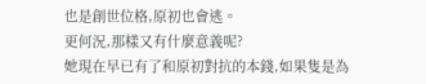也是創世位格,原初也會逃。
更何況,那樣又有什麼意義呢?
她現在早已有了和原初對抗的本錢,如果隻是為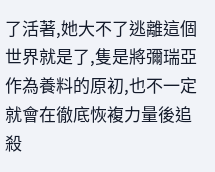了活著,她大不了逃離這個世界就是了,隻是將彌瑞亞作為養料的原初,也不一定就會在徹底恢複力量後追殺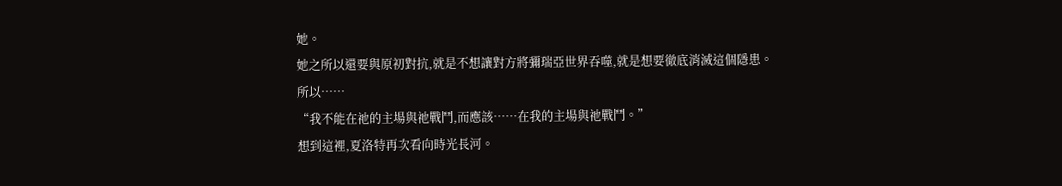她。
她之所以還要與原初對抗,就是不想讓對方將彌瑞亞世界吞噬,就是想要徹底消滅這個隱患。
所以……
“我不能在祂的主場與祂戰鬥,而應該……在我的主場與祂戰鬥。”
想到這裡,夏洛特再次看向時光長河。